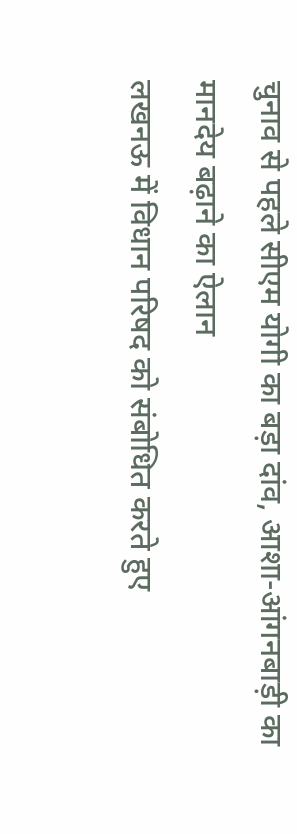चुनाव से पहले सीएम योगी का बड़ा दांव, आशा-आंगनबाड़ी का मानदेय बढ़ाने का ऐलान
लखनऊ में विधान परिषद को संबोधित करते हुए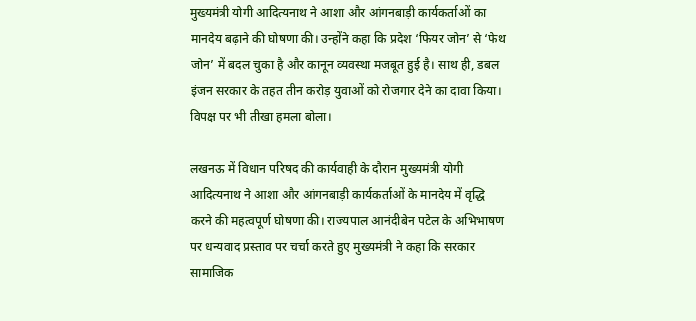मुख्यमंत्री योगी आदित्यनाथ ने आशा और आंगनबाड़ी कार्यकर्ताओं का मानदेय बढ़ाने की घोषणा की। उन्होंने कहा कि प्रदेश ‘फियर जोन’ से ‘फेथ जोन’ में बदल चुका है और कानून व्यवस्था मजबूत हुई है। साथ ही, डबल इंजन सरकार के तहत तीन करोड़ युवाओं को रोजगार देने का दावा किया। विपक्ष पर भी तीखा हमला बोला।

लखनऊ में विधान परिषद की कार्यवाही के दौरान मुख्यमंत्री योगी आदित्यनाथ ने आशा और आंगनबाड़ी कार्यकर्ताओं के मानदेय में वृद्धि करने की महत्वपूर्ण घोषणा की। राज्यपाल आनंदीबेन पटेल के अभिभाषण पर धन्यवाद प्रस्ताव पर चर्चा करते हुए मुख्यमंत्री ने कहा कि सरकार सामाजिक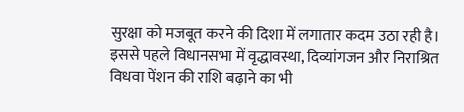सुरक्षा को मजबूत करने की दिशा में लगातार कदम उठा रही है। इससे पहले विधानसभा में वृद्धावस्था, दिव्यांगजन और निराश्रित विधवा पेंशन की राशि बढ़ाने का भी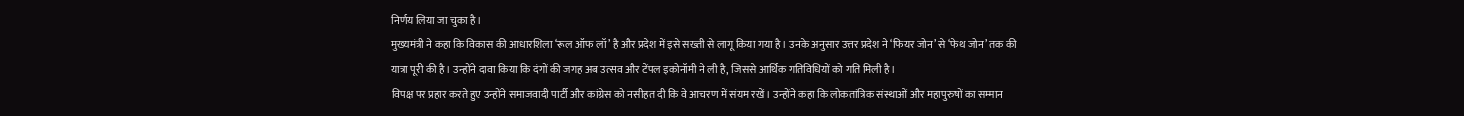निर्णय लिया जा चुका है।
मुख्यमंत्री ने कहा कि विकास की आधारशिला ‘रूल ऑफ लॉ’ है और प्रदेश में इसे सख्ती से लागू किया गया है। उनके अनुसार उत्तर प्रदेश ने ‘फियर जोन’ से ‘फेथ जोन’ तक की यात्रा पूरी की है। उन्होंने दावा किया कि दंगों की जगह अब उत्सव और टेंपल इकोनॉमी ने ली है, जिससे आर्थिक गतिविधियों को गति मिली है।
विपक्ष पर प्रहार करते हुए उन्होंने समाजवादी पार्टी और कांग्रेस को नसीहत दी कि वे आचरण में संयम रखें। उन्होंने कहा कि लोकतांत्रिक संस्थाओं और महापुरुषों का सम्मान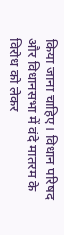किया जाना चाहिए। विधान परिषद और विधानसभा में वंदे मातरम के विरोध को लेकर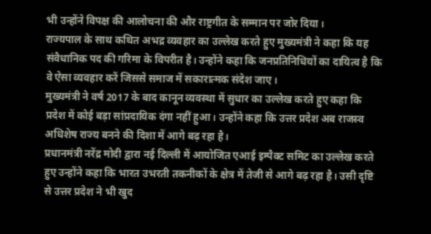भी उन्होंने विपक्ष की आलोचना की और राष्ट्रगीत के सम्मान पर जोर दिया।
राज्यपाल के साथ कथित अभद्र व्यवहार का उल्लेख करते हुए मुख्यमंत्री ने कहा कि यह संवैधानिक पद की गरिमा के विपरीत है। उन्होंने कहा कि जनप्रतिनिधियों का दायित्व है कि वे ऐसा व्यवहार करें जिससे समाज में सकारात्मक संदेश जाए।
मुख्यमंत्री ने वर्ष 2017 के बाद कानून व्यवस्था में सुधार का उल्लेख करते हुए कहा कि प्रदेश में कोई बड़ा सांप्रदायिक दंगा नहीं हुआ। उन्होंने कहा कि उत्तर प्रदेश अब राजस्व अधिशेष राज्य बनने की दिशा में आगे बढ़ रहा है।
प्रधानमंत्री नरेंद्र मोदी द्वारा नई दिल्ली में आयोजित एआई इम्पैक्ट समिट का उल्लेख करते हुए उन्होंने कहा कि भारत उभरती तकनीकों के क्षेत्र में तेजी से आगे बढ़ रहा है। उसी दृष्टि से उत्तर प्रदेश ने भी खुद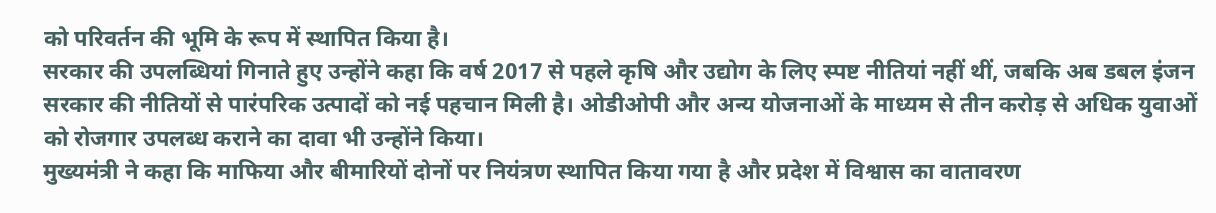को परिवर्तन की भूमि के रूप में स्थापित किया है।
सरकार की उपलब्धियां गिनाते हुए उन्होंने कहा कि वर्ष 2017 से पहले कृषि और उद्योग के लिए स्पष्ट नीतियां नहीं थीं, जबकि अब डबल इंजन सरकार की नीतियों से पारंपरिक उत्पादों को नई पहचान मिली है। ओडीओपी और अन्य योजनाओं के माध्यम से तीन करोड़ से अधिक युवाओं को रोजगार उपलब्ध कराने का दावा भी उन्होंने किया।
मुख्यमंत्री ने कहा कि माफिया और बीमारियों दोनों पर नियंत्रण स्थापित किया गया है और प्रदेश में विश्वास का वातावरण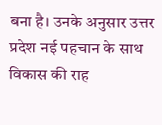बना है। उनके अनुसार उत्तर प्रदेश नई पहचान के साथ विकास की राह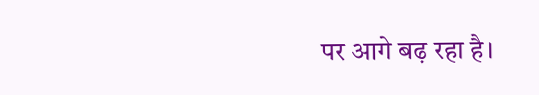पर आगे बढ़ रहा है।